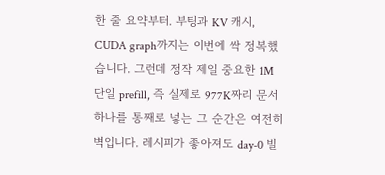한 줄 요약부터. 부팅과 KV 캐시, CUDA graph까지는 이번에 싹 정복했습니다. 그런데 정작 제일 중요한 1M 단일 prefill, 즉 실제로 977K짜리 문서 하나를 통째로 넣는 그 순간은 여전히 벽입니다. 레시피가 좋아져도 day-0 빌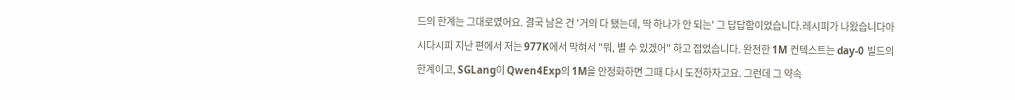드의 한계는 그대로였어요. 결국 남은 건 '거의 다 됐는데, 딱 하나가 안 되는' 그 답답함이었습니다.레시피가 나왔습니다아시다시피 지난 편에서 저는 977K에서 막혀서 "뭐, 별 수 있겠어" 하고 접었습니다. 완전한 1M 컨텍스트는 day-0 빌드의 한계이고, SGLang이 Qwen4Exp의 1M을 안정화하면 그때 다시 도전하자고요. 그런데 그 약속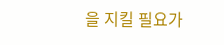을 지킬 필요가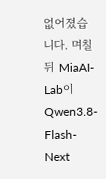없어졌습니다. 며칠 뒤 MiaAI-Lab이 Qwen3.8-Flash-Next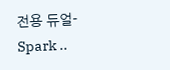전용 듀얼-Spark ..